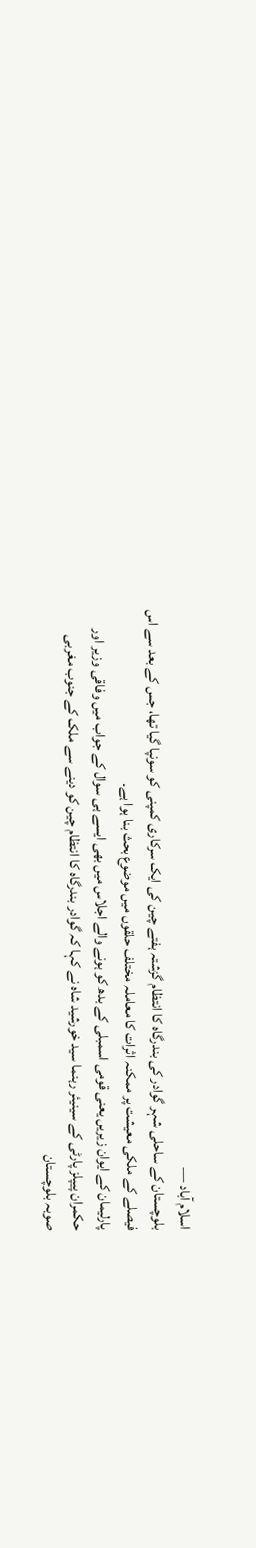اسلام آباد —
بلوچستان کے ساحلی شہر گوادر کی بندرگاہ کا انتظام گزشتہ ہفتے چین کی ایک سرکاری کمپنی کو سونپا گیا تھا، جس کے بعد سے اس فیصلے کے ملکی معیشت پر ممکنہ اثرات کا معاملہ مختلف حلقوں میں موضوع بحث بنا ہوا ہے۔
پارلیمان کے ایوان زیریں یعنی قومی اسمبلی کے بدھ کو ہونے والے اجلاس میں بھی ایسے ہی سوال کے جواب میں وفاقی وزیر اور حکمران پیپلز پارٹی کے سینیئر رہنما سید خورشید شاہ نے کہا کہ گوادر بندرگاہ کا انتظام چین کو دینے سے ملک کے جنوب مغربی صوبہ بلوچستان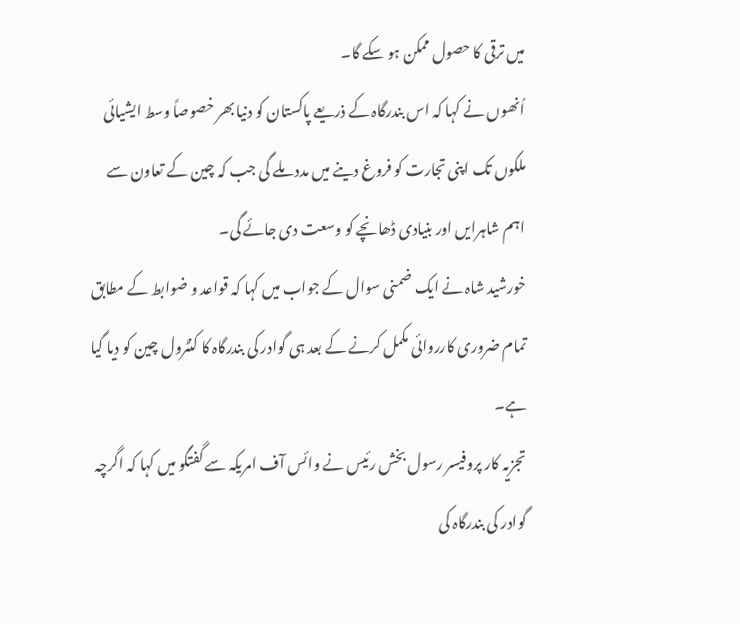میں ترقی کا حصول ممکن ہو سکے گا۔
اُنھوں نے کہا کہ اس بندرگاہ کے ذریعے پاکستان کو دنیا بھر خصوصاً وسط ایشیائی ملکوں تک اپنی تجارت کو فروغ دینے میں مدد ملے گی جب کہ چین کے تعاون سے اہم شاہرایں اور بنیادی ڈھانچے کو وسعت دی جائے گی۔
خورشید شاہ نے ایک ضمنی سوال کے جواب میں کہا کہ قواعد و ضوابط کے مطابق تمام ضروری کارروائی مکمل کرنے کے بعد ہی گوادر کی بندرگاہ کا کنٹرول چین کو دیا گیا ہے۔
تجزیہ کار پروفیسر رسول بخش رئیس نے وائس آف امریکہ سے گفتگو میں کہا کہ اگرچہ گوادر کی بندرگاہ کی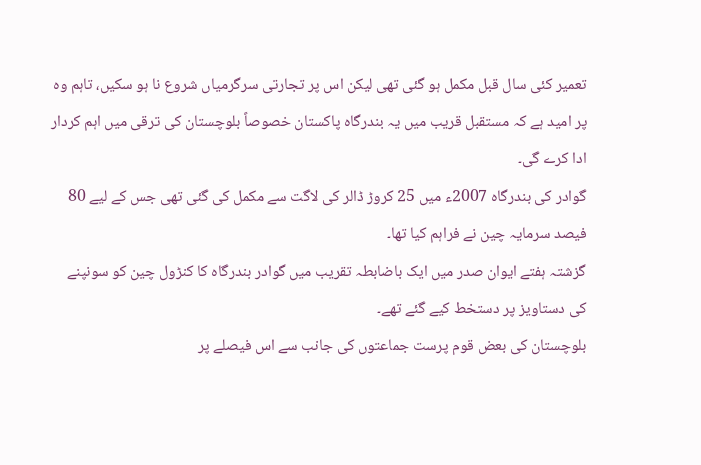تعمیر کئی سال قبل مکمل ہو گئی تھی لیکن اس پر تجارتی سرگرمیاں شروع نا ہو سکیں، تاہم وہ پر امید ہے کہ مستقبل قریب میں یہ بندرگاہ پاکستان خصوصاً بلوچستان کی ترقی میں اہم کردار ادا کرے گی۔
گوادر کی بندرگاہ 2007ء میں 25 کروڑ ڈالر کی لاگت سے مکمل کی گئی تھی جس کے لیے 80 فیصد سرمایہ چین نے فراہم کیا تھا۔
گزشتہ ہفتے ایوان صدر میں ایک باضابطہ تقریب میں گوادر بندرگاہ کا کنڑول چین کو سونپنے کی دستاویز پر دستخط کیے گئے تھے۔
بلوچستان کی بعض قوم پرست جماعتوں کی جانب سے اس فیصلے پر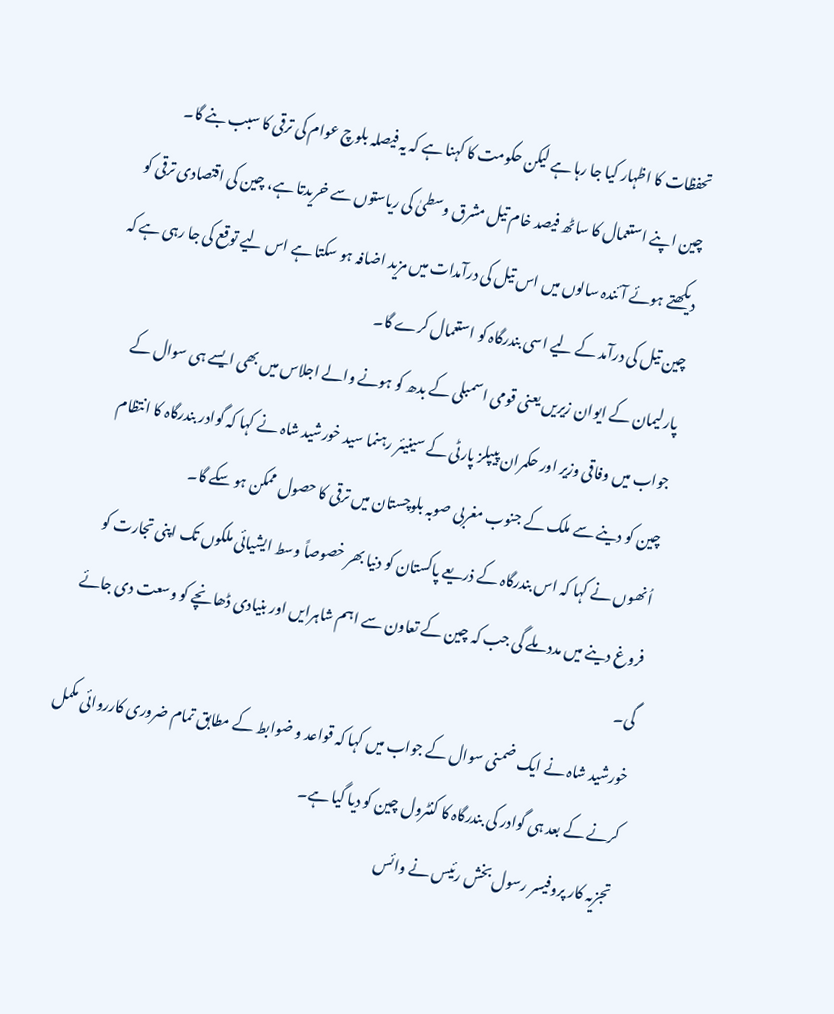تحفظات کا اظہار کیا جا رہا ہے لیکن حکومت کا کہنا ہے کہ یہ فیصلہ بلوچ عوام کی ترقی کا سبب بنے گا۔
چین اپنے استعمال کا ساٹھ فیصد خام تیل مشرق وسطیٰ کی ریاستوں سے خریدتا ہے، چین کی اقتصادی ترقی کو دیکھتے ہوئے آئندہ سالوں میں اس تیل کی درآمدات میں مزید اضافہ ہو سکتا ہے اس لیے توقع کی جا رہی ہے کہ چین تیل کی درآمد کے لیے اسی بندرگاہ کو استعمال کرے گا۔
پارلیمان کے ایوان زیریں یعنی قومی اسمبلی کے بدھ کو ہونے والے اجلاس میں بھی ایسے ہی سوال کے جواب میں وفاقی وزیر اور حکمران پیپلز پارٹی کے سینیئر رہنما سید خورشید شاہ نے کہا کہ گوادر بندرگاہ کا انتظام چین کو دینے سے ملک کے جنوب مغربی صوبہ بلوچستان میں ترقی کا حصول ممکن ہو سکے گا۔
اُنھوں نے کہا کہ اس بندرگاہ کے ذریعے پاکستان کو دنیا بھر خصوصاً وسط ایشیائی ملکوں تک اپنی تجارت کو فروغ دینے میں مدد ملے گی جب کہ چین کے تعاون سے اہم شاہرایں اور بنیادی ڈھانچے کو وسعت دی جائے گی۔
خورشید شاہ نے ایک ضمنی سوال کے جواب میں کہا کہ قواعد و ضوابط کے مطابق تمام ضروری کارروائی مکمل کرنے کے بعد ہی گوادر کی بندرگاہ کا کنٹرول چین کو دیا گیا ہے۔
تجزیہ کار پروفیسر رسول بخش رئیس نے وائس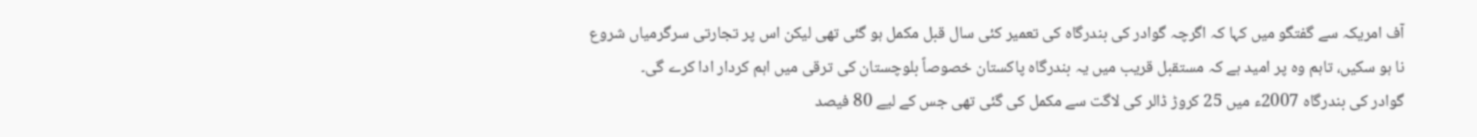آف امریکہ سے گفتگو میں کہا کہ اگرچہ گوادر کی بندرگاہ کی تعمیر کئی سال قبل مکمل ہو گئی تھی لیکن اس پر تجارتی سرگرمیاں شروع نا ہو سکیں، تاہم وہ پر امید ہے کہ مستقبل قریب میں یہ بندرگاہ پاکستان خصوصاً بلوچستان کی ترقی میں اہم کردار ادا کرے گی۔
گوادر کی بندرگاہ 2007ء میں 25 کروڑ ڈالر کی لاگت سے مکمل کی گئی تھی جس کے لیے 80 فیصد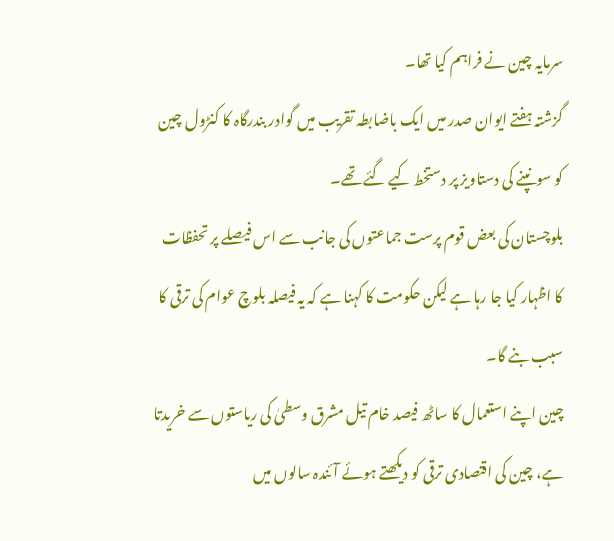سرمایہ چین نے فراہم کیا تھا۔
گزشتہ ہفتے ایوان صدر میں ایک باضابطہ تقریب میں گوادر بندرگاہ کا کنڑول چین کو سونپنے کی دستاویز پر دستخط کیے گئے تھے۔
بلوچستان کی بعض قوم پرست جماعتوں کی جانب سے اس فیصلے پر تحفظات کا اظہار کیا جا رہا ہے لیکن حکومت کا کہنا ہے کہ یہ فیصلہ بلوچ عوام کی ترقی کا سبب بنے گا۔
چین اپنے استعمال کا ساٹھ فیصد خام تیل مشرق وسطیٰ کی ریاستوں سے خریدتا ہے، چین کی اقتصادی ترقی کو دیکھتے ہوئے آئندہ سالوں میں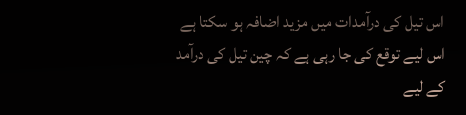اس تیل کی درآمدات میں مزید اضافہ ہو سکتا ہے اس لیے توقع کی جا رہی ہے کہ چین تیل کی درآمد کے لیے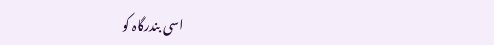اسی بندرگاہ کو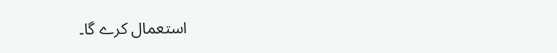استعمال کرے گا۔